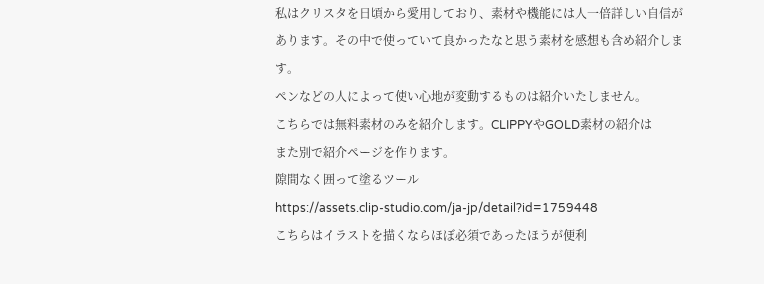私はクリスタを日頃から愛用しており、素材や機能には人一倍詳しい自信が
あります。その中で使っていて良かったなと思う素材を感想も含め紹介します。
ペンなどの人によって使い心地が変動するものは紹介いたしません。
こちらでは無料素材のみを紹介します。CLIPPYやGOLD素材の紹介は
また別で紹介ページを作ります。
隙間なく囲って塗るツール
https://assets.clip-studio.com/ja-jp/detail?id=1759448
こちらはイラストを描くならほぼ必須であったほうが便利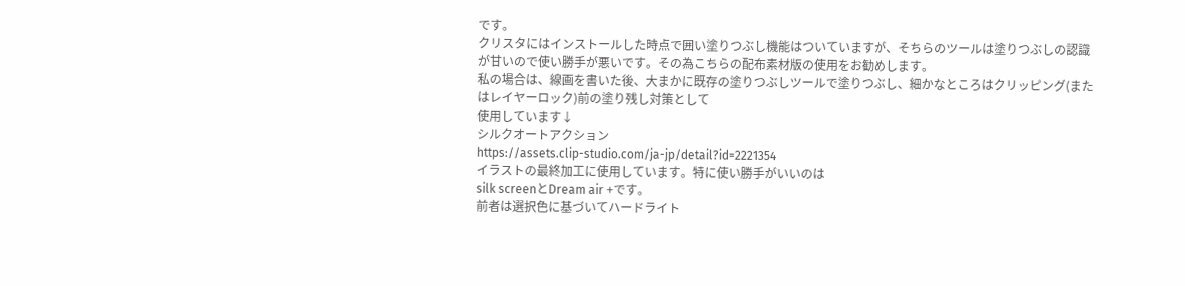です。
クリスタにはインストールした時点で囲い塗りつぶし機能はついていますが、そちらのツールは塗りつぶしの認識が甘いので使い勝手が悪いです。その為こちらの配布素材版の使用をお勧めします。
私の場合は、線画を書いた後、大まかに既存の塗りつぶしツールで塗りつぶし、細かなところはクリッピング(またはレイヤーロック)前の塗り残し対策として
使用しています↓
シルクオートアクション
https://assets.clip-studio.com/ja-jp/detail?id=2221354
イラストの最終加工に使用しています。特に使い勝手がいいのは
silk screenとDream air +です。
前者は選択色に基づいてハードライト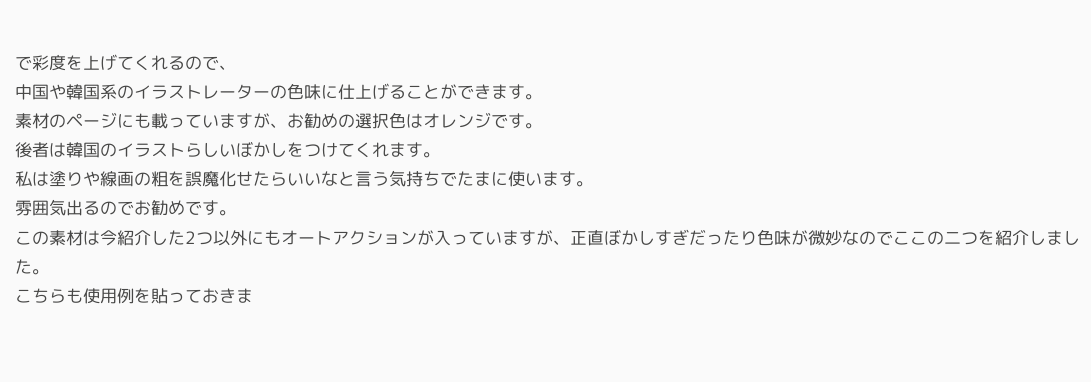で彩度を上げてくれるので、
中国や韓国系のイラストレーターの色味に仕上げることができます。
素材のページにも載っていますが、お勧めの選択色はオレンジです。
後者は韓国のイラストらしいぼかしをつけてくれます。
私は塗りや線画の粗を誤魔化せたらいいなと言う気持ちでたまに使います。
雰囲気出るのでお勧めです。
この素材は今紹介した2つ以外にもオートアクションが入っていますが、正直ぼかしすぎだったり色味が微妙なのでここの二つを紹介しました。
こちらも使用例を貼っておきま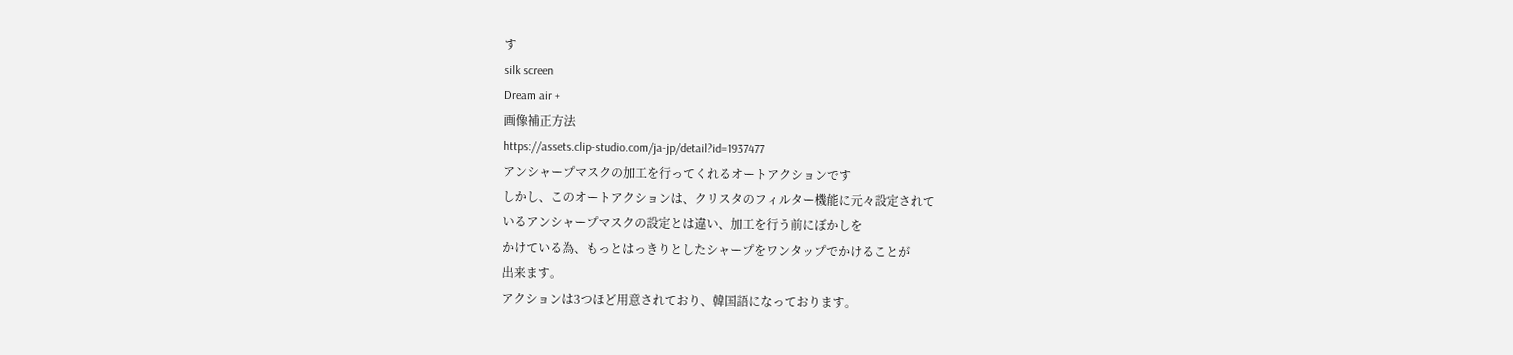す
silk screen
Dream air +
画像補正方法
https://assets.clip-studio.com/ja-jp/detail?id=1937477
アンシャープマスクの加工を行ってくれるオートアクションです
しかし、このオートアクションは、クリスタのフィルター機能に元々設定されて
いるアンシャープマスクの設定とは違い、加工を行う前にぼかしを
かけている為、もっとはっきりとしたシャープをワンタップでかけることが
出来ます。
アクションは3つほど用意されており、韓国語になっております。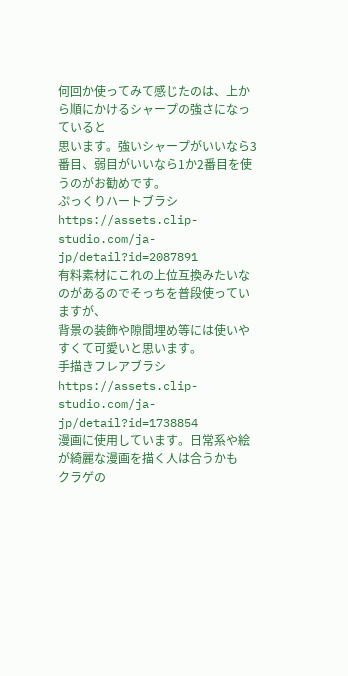何回か使ってみて感じたのは、上から順にかけるシャープの強さになっていると
思います。強いシャープがいいなら3番目、弱目がいいなら1か2番目を使うのがお勧めです。
ぷっくりハートブラシ
https://assets.clip-studio.com/ja-jp/detail?id=2087891
有料素材にこれの上位互換みたいなのがあるのでそっちを普段使っていますが、
背景の装飾や隙間埋め等には使いやすくて可愛いと思います。
手描きフレアブラシ
https://assets.clip-studio.com/ja-jp/detail?id=1738854
漫画に使用しています。日常系や絵が綺麗な漫画を描く人は合うかも
クラゲの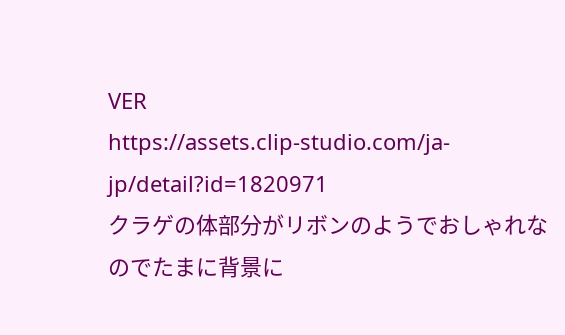VER
https://assets.clip-studio.com/ja-jp/detail?id=1820971
クラゲの体部分がリボンのようでおしゃれなのでたまに背景に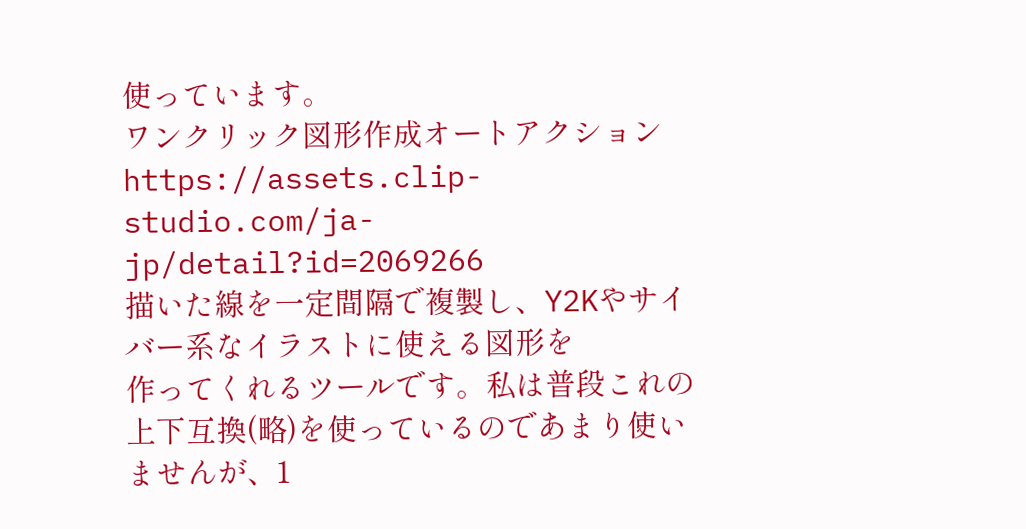使っています。
ワンクリック図形作成オートアクション
https://assets.clip-studio.com/ja-jp/detail?id=2069266
描いた線を一定間隔で複製し、Y2Kやサイバー系なイラストに使える図形を
作ってくれるツールです。私は普段これの上下互換(略)を使っているのであまり使いませんが、1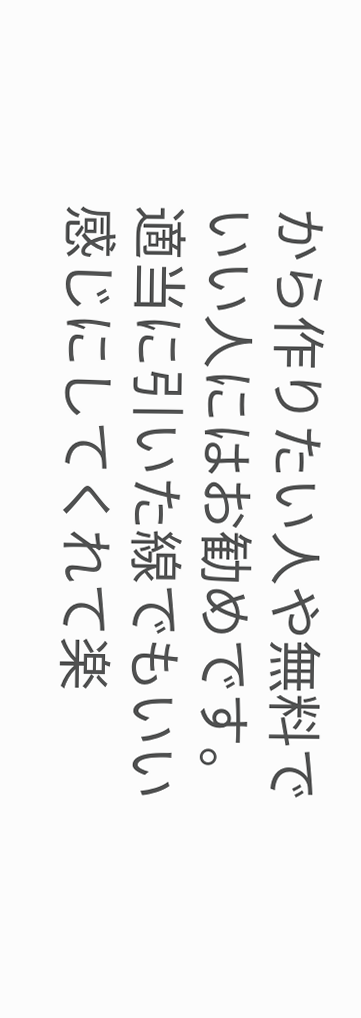から作りたい人や無料でいい人にはお勧めです。適当に引いた線でもいい感じにしてくれて楽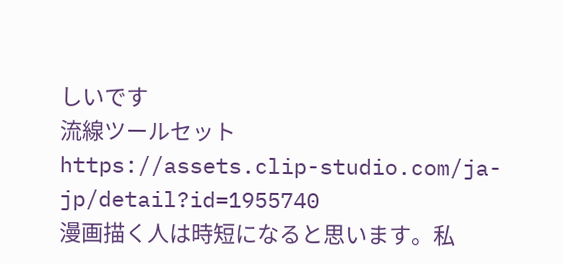しいです
流線ツールセット
https://assets.clip-studio.com/ja-jp/detail?id=1955740
漫画描く人は時短になると思います。私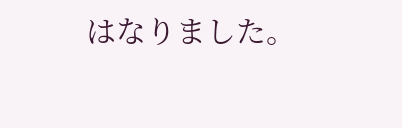はなりました。